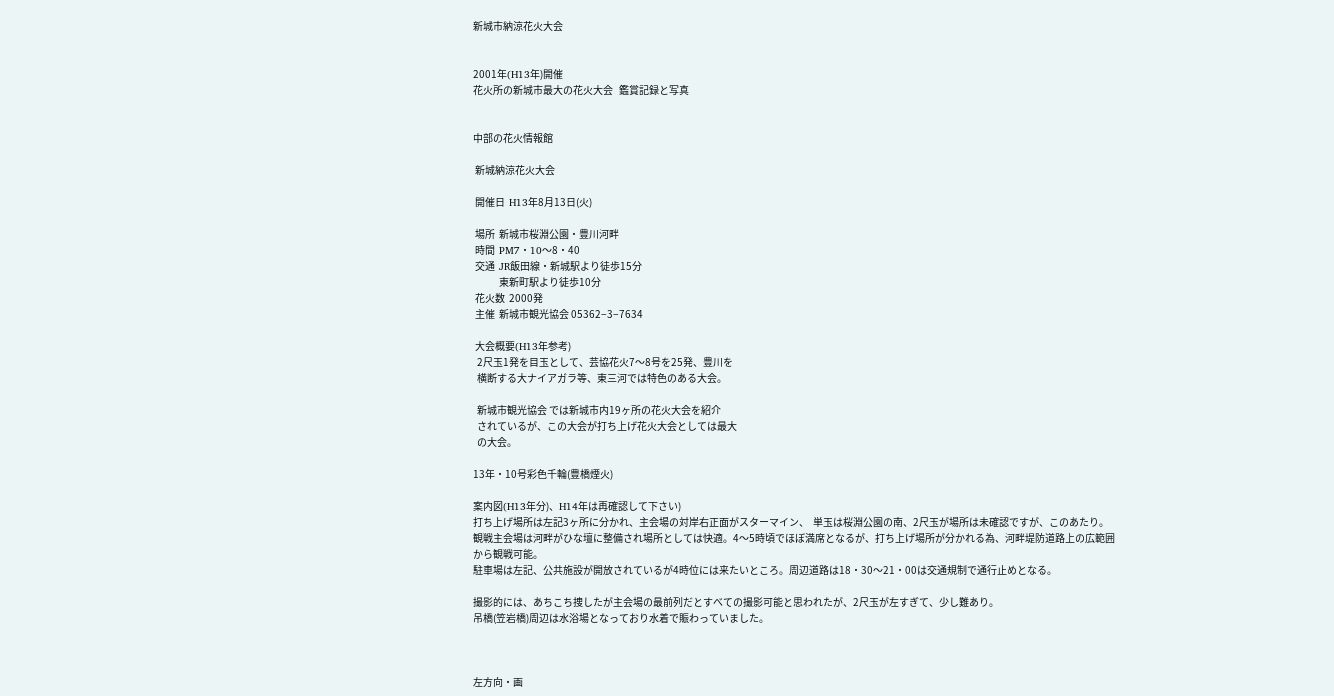新城市納涼花火大会


2001年(H13年)開催
花火所の新城市最大の花火大会   鑑賞記録と写真


中部の花火情報館

 新城納涼花火大会

 開催日  H13年8月13日(火)

 場所  新城市桜淵公園・豊川河畔
 時間  PM7・10〜8・40
 交通  JR飯田線・新城駅より徒歩15分
             東新町駅より徒歩10分
 花火数  2000発
 主催  新城市観光協会 05362−3−7634

 大会概要(H13年参考)
  2尺玉1発を目玉として、芸協花火7〜8号を25発、豊川を
  横断する大ナイアガラ等、東三河では特色のある大会。

  新城市観光協会 では新城市内19ヶ所の花火大会を紹介
  されているが、この大会が打ち上げ花火大会としては最大
  の大会。

13年・10号彩色千輪(豊橋煙火)

案内図(H13年分)、H14年は再確認して下さい)
打ち上げ場所は左記3ヶ所に分かれ、主会場の対岸右正面がスターマイン、  単玉は桜淵公園の南、2尺玉が場所は未確認ですが、このあたり。
観戦主会場は河畔がひな壇に整備され場所としては快適。4〜5時頃でほぼ満席となるが、打ち上げ場所が分かれる為、河畔堤防道路上の広範囲から観戦可能。
駐車場は左記、公共施設が開放されているが4時位には来たいところ。周辺道路は18・30〜21・00は交通規制で通行止めとなる。

撮影的には、あちこち捜したが主会場の最前列だとすべての撮影可能と思われたが、2尺玉が左すぎて、少し難あり。
吊橋(笠岩橋)周辺は水浴場となっており水着で賑わっていました。



左方向・画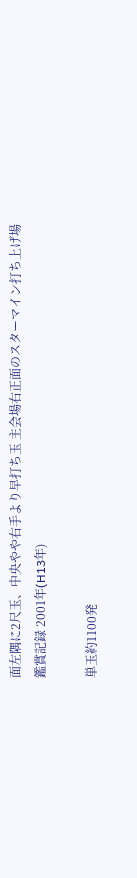面左隅に2尺玉、中央やや右手より早打ち玉 主会場右正面のスターマイン打ち上げ場
鑑賞記録 2001年(H13年)

単玉約1100発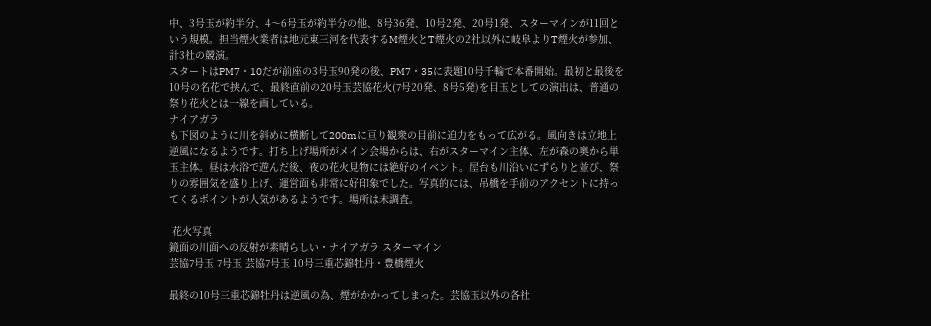中、3号玉が約半分、4〜6号玉が約半分の他、8号36発、10号2発、20号1発、スターマインが11回という規模。担当煙火業者は地元東三河を代表するM煙火とT煙火の2社以外に岐阜よりT煙火が参加、計3社の競演。
スタートはPM7・10だが前座の3号玉90発の後、PM7・35に表題10号千輪で本番開始。最初と最後を10号の名花で挟んで、最終直前の20号玉芸協花火(7号20発、8号5発)を目玉としての演出は、普通の祭り花火とは一線を画している。
ナイアガラ
も下図のように川を斜めに横断して200mに亘り観衆の目前に迫力をもって広がる。風向きは立地上逆風になるようです。打ち上げ場所がメイン会場からは、右がスターマイン主体、左が森の奥から単玉主体。昼は水浴で遊んだ後、夜の花火見物には絶好のイベント。屋台も川沿いにずらりと並び、祭りの雰囲気を盛り上げ、運営面も非常に好印象でした。写真的には、吊橋を手前のアクセントに持ってくるポイントが人気があるようです。場所は未調査。

 花火写真
鏡面の川面への反射が素晴らしい・ナイアガラ スターマイン
芸協7号玉 7号玉 芸協7号玉 10号三重芯錦牡丹・豊橋煙火

最終の10号三重芯錦牡丹は逆風の為、煙がかかってしまった。芸協玉以外の各社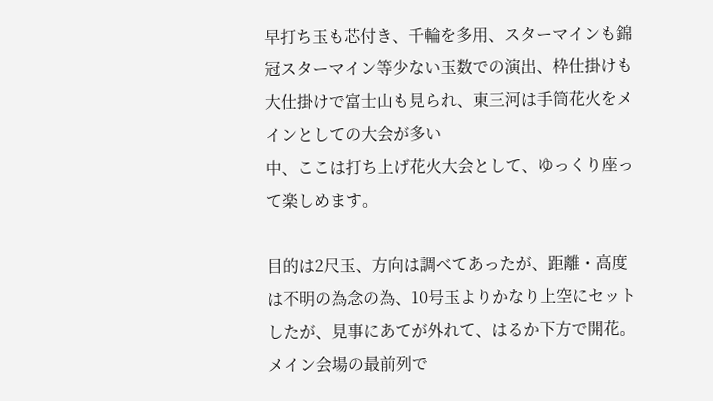早打ち玉も芯付き、千輪を多用、スターマインも錦冠スターマイン等少ない玉数での演出、枠仕掛けも大仕掛けで富士山も見られ、東三河は手筒花火をメインとしての大会が多い
中、ここは打ち上げ花火大会として、ゆっくり座って楽しめます。

目的は2尺玉、方向は調べてあったが、距離・高度は不明の為念の為、10号玉よりかなり上空にセットしたが、見事にあてが外れて、はるか下方で開花。メイン会場の最前列で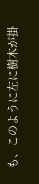も、このように左に樹木が掛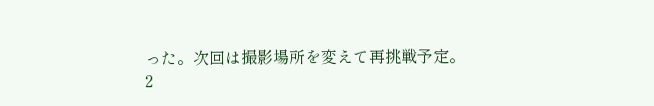った。次回は撮影場所を変えて再挑戦予定。
2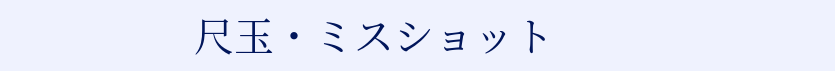尺玉・ミスショット